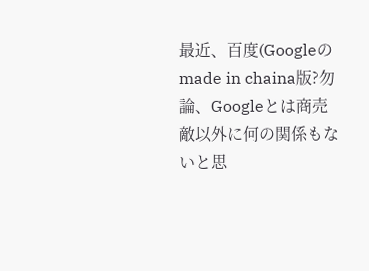最近、百度(Googleのmade in chaina版?勿論、Googleとは商売敵以外に何の関係もないと思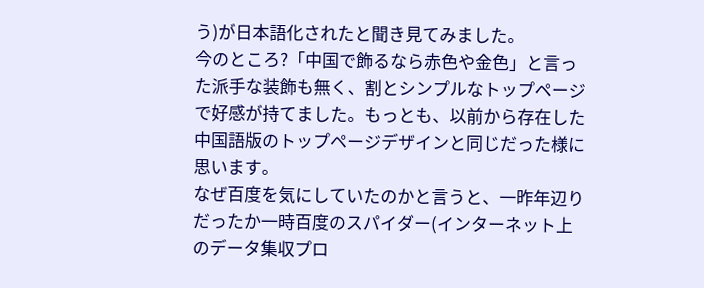う)が日本語化されたと聞き見てみました。
今のところ?「中国で飾るなら赤色や金色」と言った派手な装飾も無く、割とシンプルなトップページで好感が持てました。もっとも、以前から存在した中国語版のトップページデザインと同じだった様に思います。
なぜ百度を気にしていたのかと言うと、一昨年辺りだったか一時百度のスパイダー(インターネット上のデータ集収プロ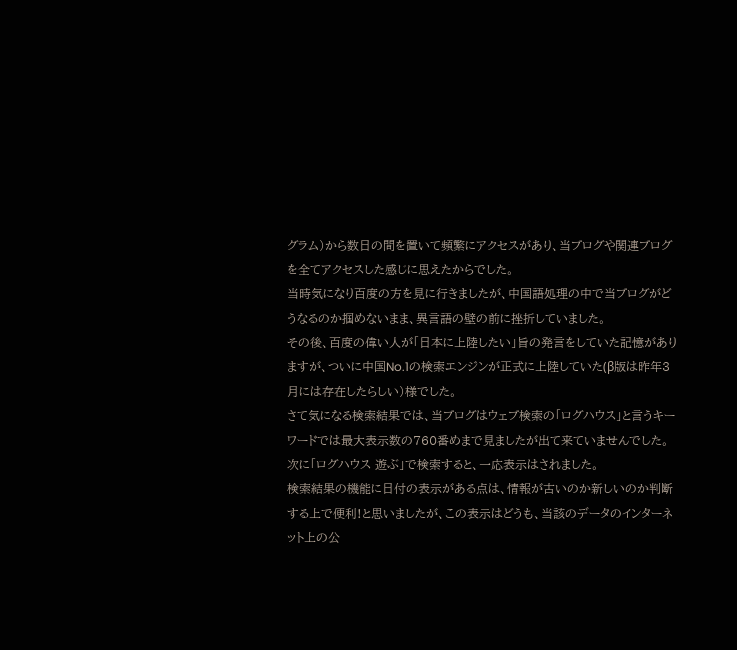グラム)から数日の間を置いて頻繁にアクセスがあり、当ブログや関連ブログを全てアクセスした感じに思えたからでした。
当時気になり百度の方を見に行きましたが、中国語処理の中で当ブログがどうなるのか掴めないまま、異言語の壁の前に挫折していました。
その後、百度の偉い人が「日本に上陸したい」旨の発言をしていた記憶がありますが、ついに中国No.1の検索エンジンが正式に上陸していた(β版は昨年3月には存在したらしい)様でした。
さて気になる検索結果では、当ブログはウェブ検索の「ログハウス」と言うキーワードでは最大表示数の760番めまで見ましたが出て来ていませんでした。
次に「ログハウス 遊ぶ」で検索すると、一応表示はされました。
検索結果の機能に日付の表示がある点は、情報が古いのか新しいのか判断する上で便利!と思いましたが、この表示はどうも、当該のデータのインターネット上の公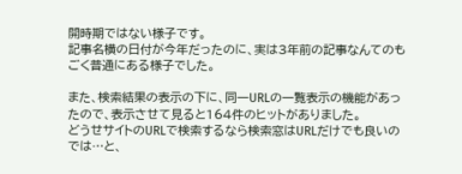開時期ではない様子です。
記事名横の日付が今年だったのに、実は3年前の記事なんてのもごく普通にある様子でした。

また、検索結果の表示の下に、同一URLの一覧表示の機能があったので、表示させて見ると164件のヒットがありました。
どうせサイトのURLで検索するなら検索窓はURLだけでも良いのでは…と、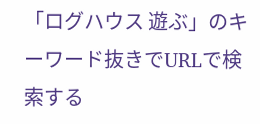「ログハウス 遊ぶ」のキーワード抜きでURLで検索する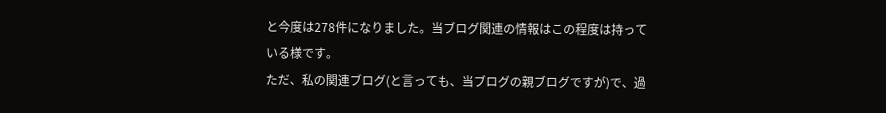と今度は278件になりました。当ブログ関連の情報はこの程度は持っている様です。
ただ、私の関連ブログ(と言っても、当ブログの親ブログですが)で、過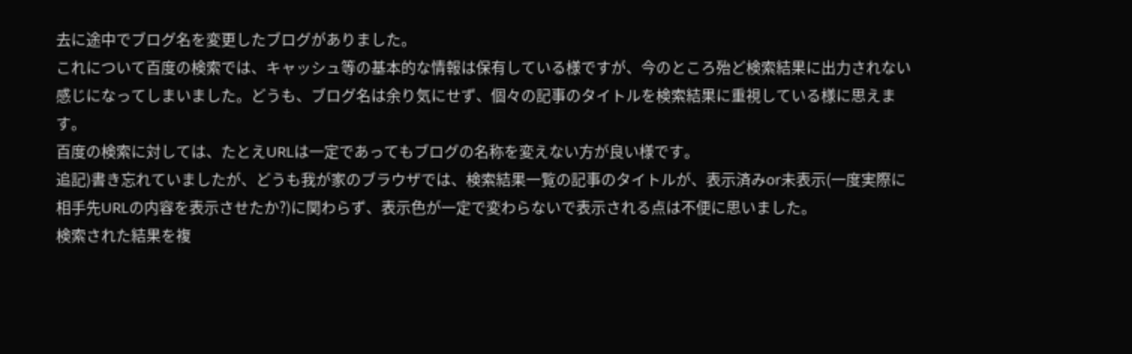去に途中でブログ名を変更したブログがありました。
これについて百度の検索では、キャッシュ等の基本的な情報は保有している様ですが、今のところ殆ど検索結果に出力されない感じになってしまいました。どうも、ブログ名は余り気にせず、個々の記事のタイトルを検索結果に重視している様に思えます。
百度の検索に対しては、たとえURLは一定であってもブログの名称を変えない方が良い様です。
追記)書き忘れていましたが、どうも我が家のブラウザでは、検索結果一覧の記事のタイトルが、表示済みor未表示(一度実際に相手先URLの内容を表示させたか?)に関わらず、表示色が一定で変わらないで表示される点は不便に思いました。
検索された結果を複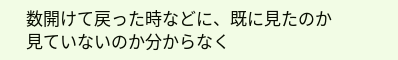数開けて戻った時などに、既に見たのか見ていないのか分からなく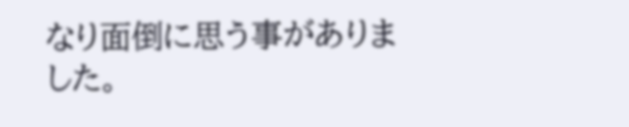なり面倒に思う事がありました。